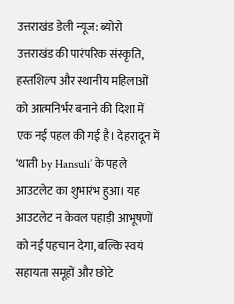उत्तराखंड डेली न्यूज: ब्योरो
उत्तराखंड की पारंपरिक संस्कृति, हस्तशिल्प और स्थानीय महिलाओं को आत्मनिर्भर बनाने की दिशा में एक नई पहल की गई है। देहरादून में ‘थाती by Hansuli’ के पहले आउटलेट का शुभारंभ हुआ। यह आउटलेट न केवल पहाड़ी आभूषणों को नई पहचान देगा, बल्कि स्वयं सहायता समूहों और छोटे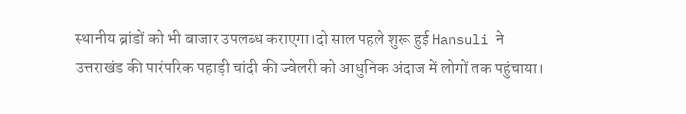स्थानीय ब्रांडों को भी बाजार उपलब्ध कराएगा।दो साल पहले शुरू हुई Hansuli ने उत्तराखंड की पारंपरिक पहाड़ी चांदी की ज्वेलरी को आधुनिक अंदाज में लोगों तक पहुंचाया।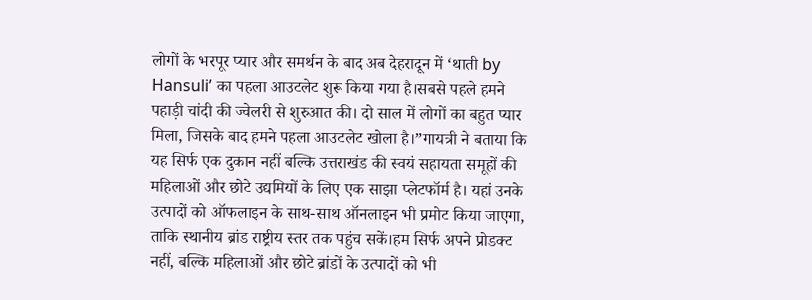लोगों के भरपूर प्यार और समर्थन के बाद अब देहरादून में ‘थाती by Hansuli’ का पहला आउटलेट शुरू किया गया है।सबसे पहले हमने पहाड़ी चांदी की ज्वेलरी से शुरुआत की। दो साल में लोगों का बहुत प्यार मिला, जिसके बाद हमने पहला आउटलेट खोला है।”गायत्री ने बताया कि यह सिर्फ एक दुकान नहीं बल्कि उत्तराखंड की स्वयं सहायता समूहों की महिलाओं और छोटे उद्यमियों के लिए एक साझा प्लेटफॉर्म है। यहां उनके उत्पादों को ऑफलाइन के साथ-साथ ऑनलाइन भी प्रमोट किया जाएगा, ताकि स्थानीय ब्रांड राष्ट्रीय स्तर तक पहुंच सकें।हम सिर्फ अपने प्रोडक्ट नहीं, बल्कि महिलाओं और छोटे ब्रांडों के उत्पादों को भी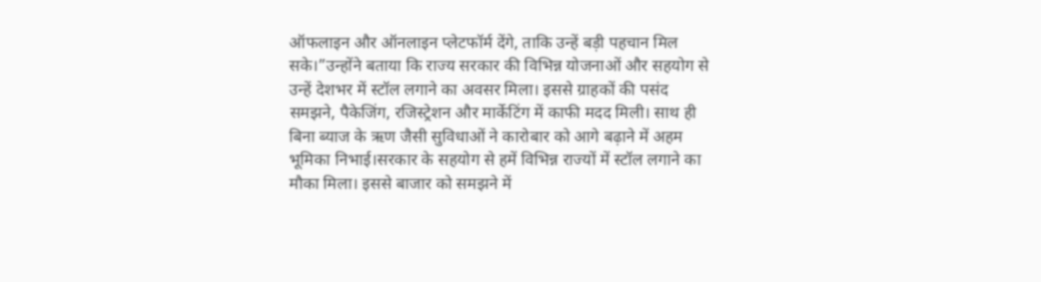ऑफलाइन और ऑनलाइन प्लेटफॉर्म देंगे, ताकि उन्हें बड़ी पहचान मिल सके।”उन्होंने बताया कि राज्य सरकार की विभिन्न योजनाओं और सहयोग से उन्हें देशभर में स्टॉल लगाने का अवसर मिला। इससे ग्राहकों की पसंद समझने, पैकेजिंग, रजिस्ट्रेशन और मार्केटिंग में काफी मदद मिली। साथ ही बिना ब्याज के ऋण जैसी सुविधाओं ने कारोबार को आगे बढ़ाने में अहम भूमिका निभाई।सरकार के सहयोग से हमें विभिन्न राज्यों में स्टॉल लगाने का मौका मिला। इससे बाजार को समझने में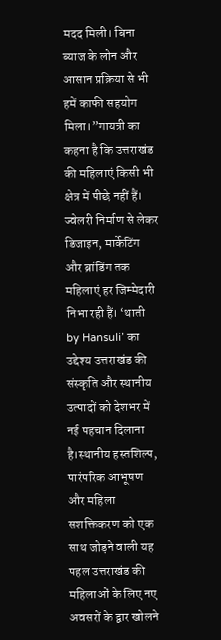मदद मिली। बिना ब्याज के लोन और आसान प्रक्रिया से भी हमें काफी सहयोग मिला।”गायत्री का कहना है कि उत्तराखंड की महिलाएं किसी भी क्षेत्र में पीछे नहीं हैं। ज्वेलरी निर्माण से लेकर डिजाइन, मार्केटिंग और ब्रांडिंग तक महिलाएं हर जिम्मेदारी निभा रही हैं। ‘थाती by Hansuli’ का उद्देश्य उत्तराखंड की संस्कृति और स्थानीय उत्पादों को देशभर में नई पहचान दिलाना है।स्थानीय हस्तशिल्प, पारंपरिक आभूषण और महिला सशक्तिकरण को एक साथ जोड़ने वाली यह पहल उत्तराखंड की महिलाओं के लिए नए अवसरों के द्वार खोलने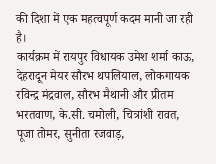की दिशा में एक महत्वपूर्ण कदम मानी जा रही है।
कार्यक्रम में रायपुर विधायक उमेश शर्मा काऊ, देहरादून मेयर सौरभ थपलियाल, लोकगायक रविन्द्र मंद्रवाल, सौरभ मैथानी और प्रीतम भरतवाण, के.सी. चमोली, चित्रांशी रावत, पूजा तोमर, सुनीता रजवाड़,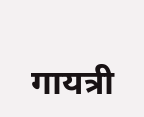गायत्री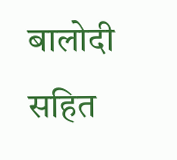बालोदी सहित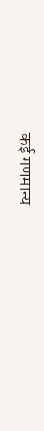कई गणमान्य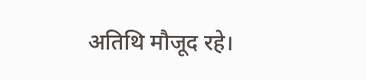अतिथि मौजूद रहे।